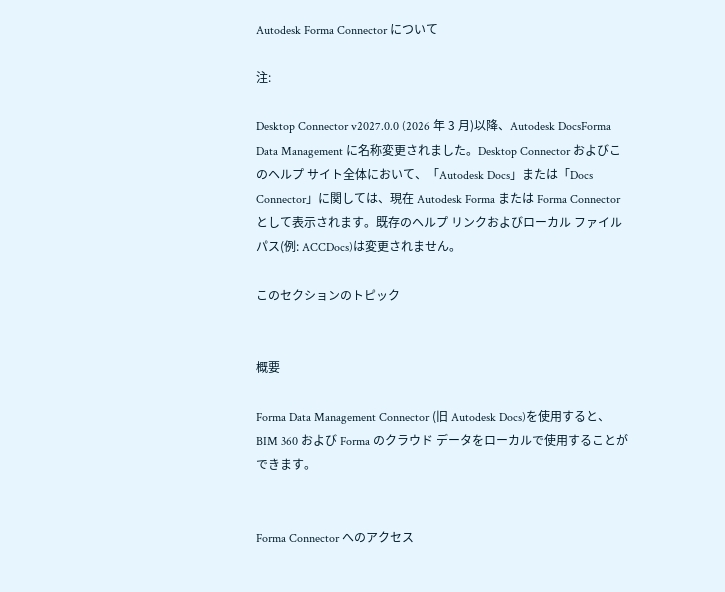Autodesk Forma Connector について

注:

Desktop Connector v2027.0.0 (2026 年 3 月)以降、Autodesk DocsForma Data Management に名称変更されました。Desktop Connector およびこのヘルプ サイト全体において、「Autodesk Docs」または「Docs Connector」に関しては、現在 Autodesk Forma または Forma Connector として表示されます。既存のヘルプ リンクおよびローカル ファイル パス(例: ACCDocs)は変更されません。

このセクションのトピック


概要

Forma Data Management Connector (旧 Autodesk Docs)を使用すると、BIM 360 および Forma のクラウド データをローカルで使用することができます。


Forma Connector へのアクセス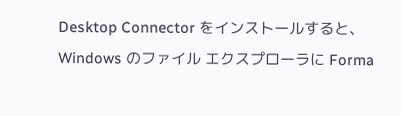Desktop Connector をインストールすると、Windows のファイル エクスプローラに Forma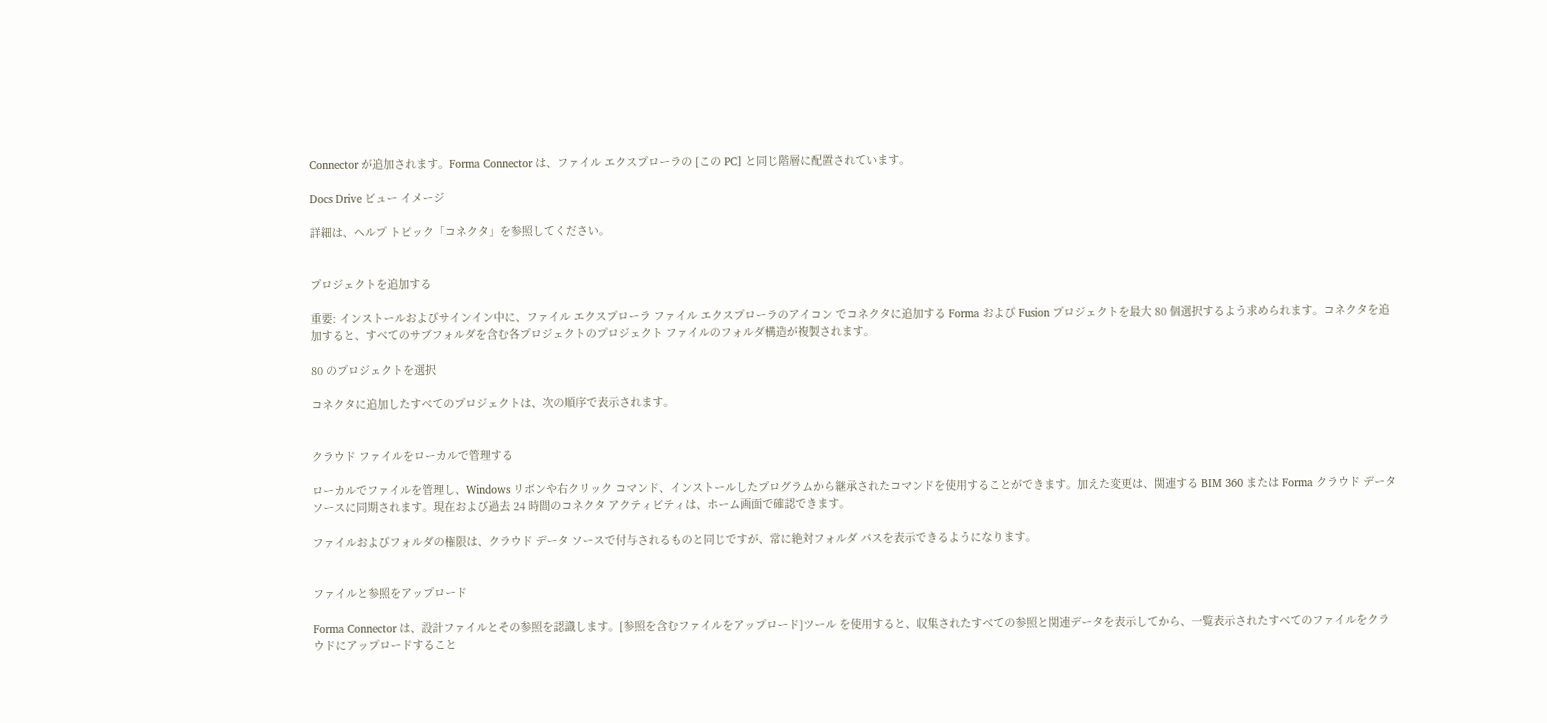Connector が追加されます。Forma Connector は、ファイル エクスプローラの [この PC] と同じ階層に配置されています。

Docs Drive ビュー イメージ

詳細は、ヘルプ トピック「コネクタ」を参照してください。


プロジェクトを追加する

重要: インストールおよびサインイン中に、ファイル エクスプローラ ファイル エクスプローラのアイコン でコネクタに追加する Forma および Fusion プロジェクトを最大 80 個選択するよう求められます。コネクタを追加すると、すべてのサブフォルダを含む各プロジェクトのプロジェクト ファイルのフォルダ構造が複製されます。

80 のプロジェクトを選択

コネクタに追加したすべてのプロジェクトは、次の順序で表示されます。


クラウド ファイルをローカルで管理する

ローカルでファイルを管理し、Windows リボンや右クリック コマンド、インストールしたプログラムから継承されたコマンドを使用することができます。加えた変更は、関連する BIM 360 または Forma クラウド データ ソースに同期されます。現在および過去 24 時間のコネクタ アクティビティは、ホーム画面で確認できます。

ファイルおよびフォルダの権限は、クラウド データ ソースで付与されるものと同じですが、常に絶対フォルダ パスを表示できるようになります。


ファイルと参照をアップロード

Forma Connector は、設計ファイルとその参照を認識します。[参照を含むファイルをアップロード]ツール を使用すると、収集されたすべての参照と関連データを表示してから、一覧表示されたすべてのファイルをクラウドにアップロードすること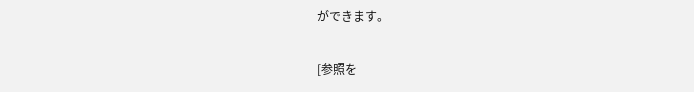ができます。

[参照を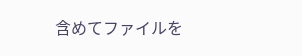含めてファイルを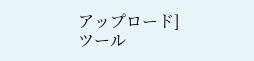アップロード]ツール